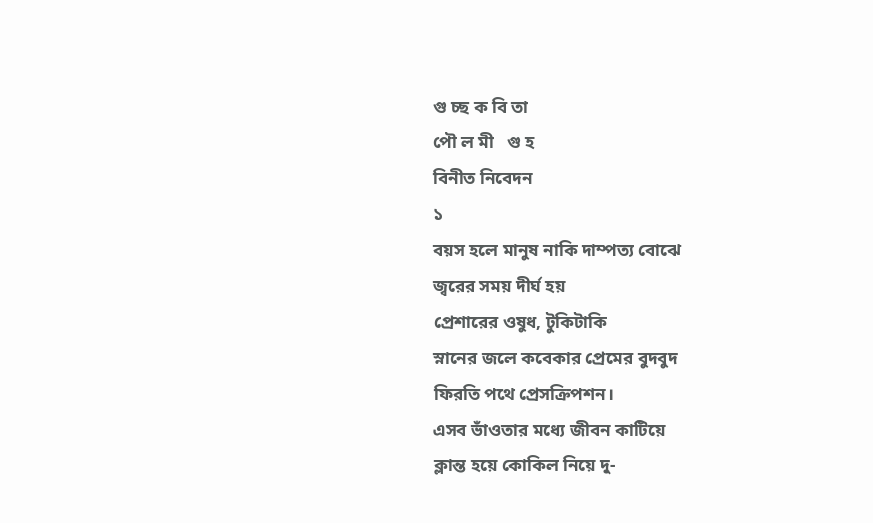গু চ্ছ ক বি তা
পৌ ল মী   গু হ
বিনীত নিবেদন
১
বয়স হলে মানুষ নাকি দাম্পত্য বোঝে
জ্বরের সময় দীর্ঘ হয়
প্রেশারের ওষুধ, টুকিটাকি
স্নানের জলে কবেকার প্রেমের বুদবুদ
ফিরতি পথে প্রেসক্রিপশন।
এসব ভাঁওতার মধ্যে জীবন কাটিয়ে
ক্লান্ত হয়ে কোকিল নিয়ে দু-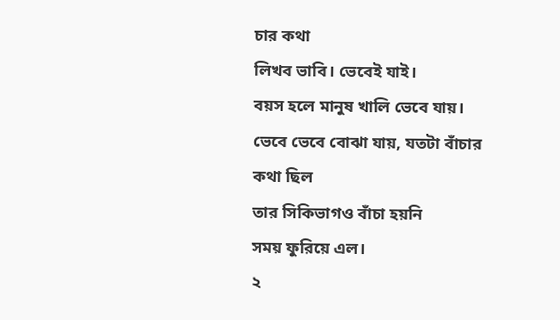চার কথা
লিখব ভাবি। ভেবেই যাই।
বয়স হলে মানুষ খালি ভেবে যায়।
ভেবে ভেবে বোঝা যায়, যতটা বাঁচার কথা ছিল
তার সিকিভাগও বাঁচা হয়নি
সময় ফুরিয়ে এল।
২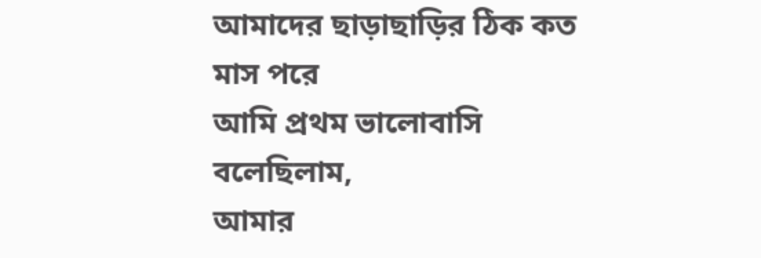আমাদের ছাড়াছাড়ির ঠিক কত মাস পরে
আমি প্রথম ভালোবাসি বলেছিলাম,
আমার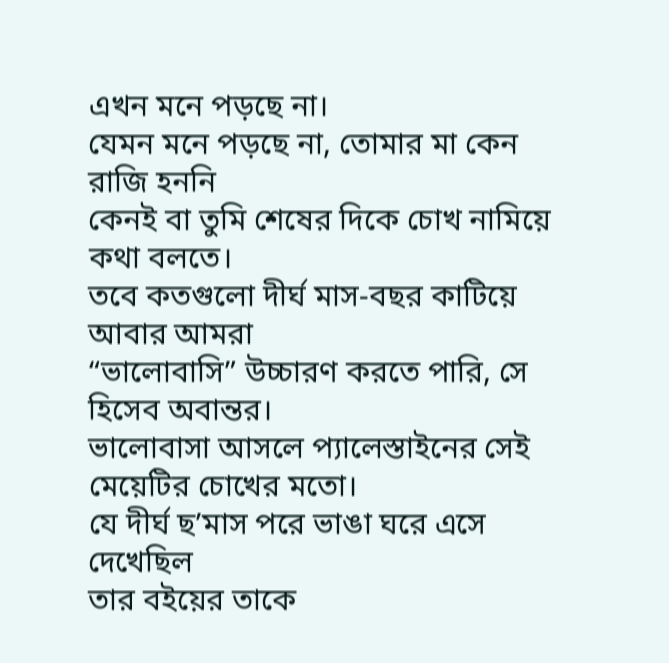এখন মনে পড়ছে না।
যেমন মনে পড়ছে না, তোমার মা কেন রাজি হননি
কেনই বা তুমি শেষের দিকে চোখ নামিয়ে কথা বলতে।
তবে কতগুলো দীর্ঘ মাস-বছর কাটিয়ে আবার আমরা
“ভালোবাসি” উচ্চারণ করতে পারি, সে হিসেব অবান্তর।
ভালোবাসা আসলে প্যালেস্তাইনের সেই মেয়েটির চোখের মতো।
যে দীর্ঘ ছ’মাস পরে ভাঙা ঘরে এসে দেখেছিল
তার বইয়ের তাকে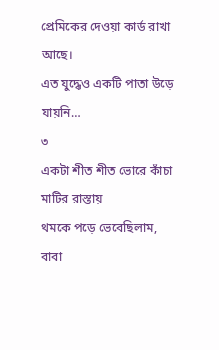প্রেমিকের দেওয়া কার্ড রাখা আছে।
এত যুদ্ধেও একটি পাতা উড়ে যায়নি…
৩
একটা শীত শীত ভোরে কাঁচা মাটির রাস্তায়
থমকে পড়ে ভেবেছিলাম,
বাবা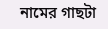নামের গাছটা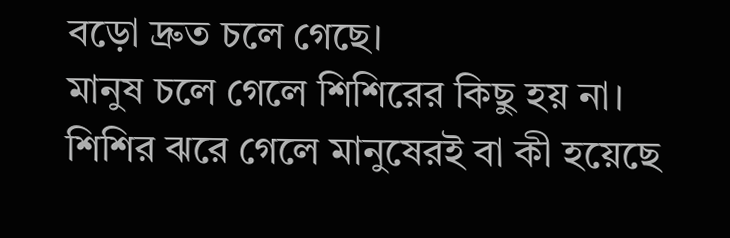বড়ো দ্রুত চলে গেছে।
মানুষ চলে গেলে শিশিরের কিছু হয় না।
শিশির ঝরে গেলে মানুষেরই বা কী হয়েছে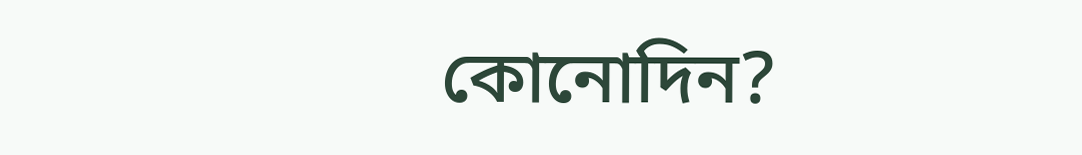কোনোদিন?